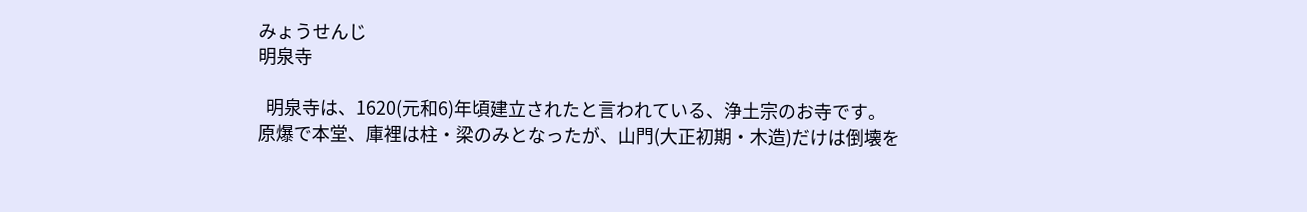みょうせんじ
明泉寺

  明泉寺は、1620(元和6)年頃建立されたと言われている、浄土宗のお寺です。
原爆で本堂、庫裡は柱・梁のみとなったが、山門(大正初期・木造)だけは倒壊を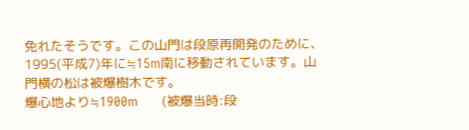免れたそうです。この山門は段原再開発のために、1995(平成7)年に≒15m南に移動されています。山門横の松は被爆樹木です。
爆心地より≒1900m      (被爆当時:段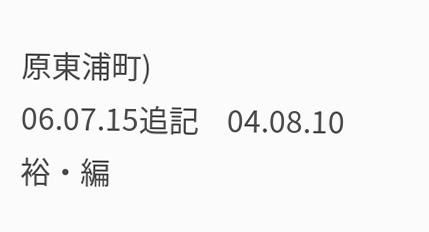原東浦町)
06.07.15追記    04.08.10裕・編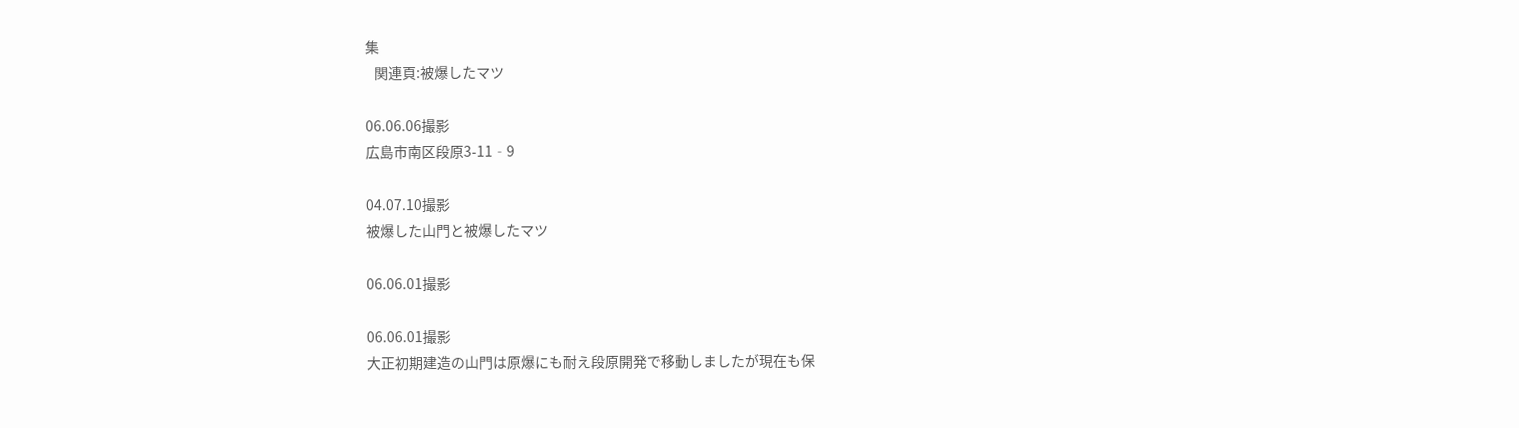集
   関連頁:被爆したマツ

06.06.06撮影
広島市南区段原3-11‐9

04.07.10撮影
被爆した山門と被爆したマツ

06.06.01撮影

06.06.01撮影
大正初期建造の山門は原爆にも耐え段原開発で移動しましたが現在も保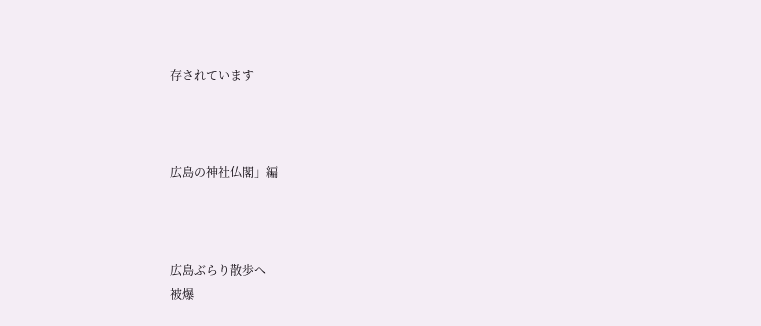存されています



広島の神社仏閣」編



広島ぶらり散歩へ
被爆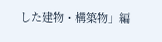した建物・構築物」編